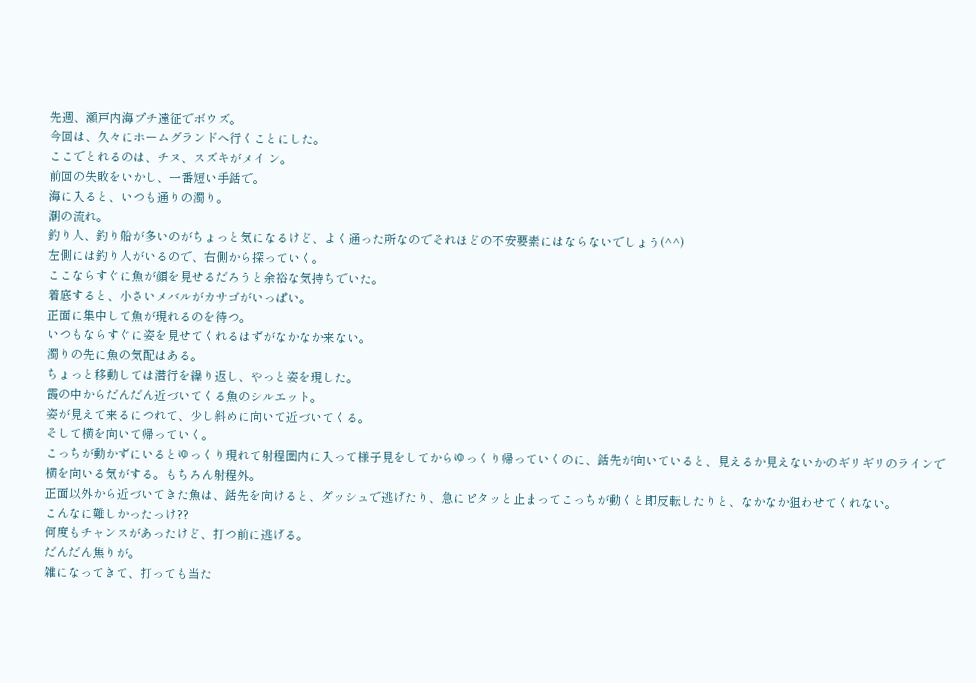先週、瀬戸内海プチ遠征でボウズ。
今回は、久々にホームグランドへ行くことにした。
ここでとれるのは、チヌ、スズキがメイ ン。
前回の失敗をいかし、一番短い手銛で。
海に入ると、いつも通りの濁り。
潮の流れ。
釣り人、釣り船が多いのがちょっと気になるけど、よく通った所なのでそれほどの不安要素にはならないでしょう(^^)
左側には釣り人がいるので、右側から探っていく。
ここならすぐに魚が顔を見せるだろうと余裕な気持ちでいた。
着底すると、小さいメバルがカサゴがいっぱい。
正面に集中して魚が現れるのを待つ。
いつもならすぐに姿を見せてくれるはずがなかなか来ない。
濁りの先に魚の気配はある。
ちょっと移動しては潜行を繰り返し、やっと姿を現した。
霞の中からだんだん近づいてくる魚のシルエット。
姿が見えて来るにつれて、少し斜めに向いて近づいてくる。
そして横を向いて帰っていく。
こっちが動かずにいるとゆっくり現れて射程圏内に入って様子見をしてからゆっくり帰っていくのに、銛先が向いていると、見えるか見えないかのギリギリのラインで横を向いる気がする。もちろん射程外。
正面以外から近づいてきた魚は、銛先を向けると、ダッシュで逃げたり、急にピタッと止まってこっちが動くと即反転したりと、なかなか狙わせてくれない。
こんなに難しかったっけ??
何度もチャンスがあったけど、打つ前に逃げる。
だんだん焦りが。
雑になってきて、打っても当た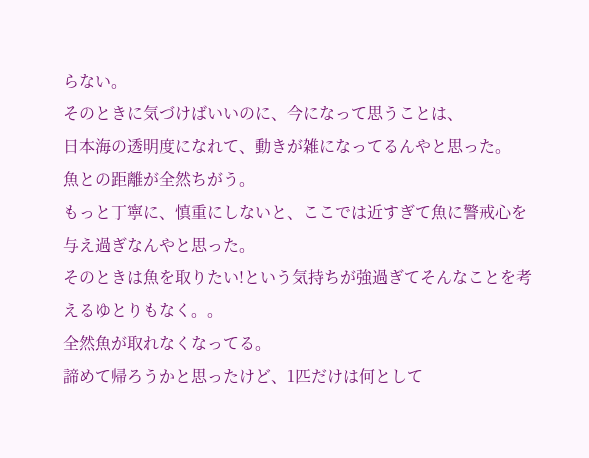らない。
そのときに気づけばいいのに、今になって思うことは、
日本海の透明度になれて、動きが雑になってるんやと思った。
魚との距離が全然ちがう。
もっと丁寧に、慎重にしないと、ここでは近すぎて魚に警戒心を与え過ぎなんやと思った。
そのときは魚を取りたい!という気持ちが強過ぎてそんなことを考えるゆとりもなく。。
全然魚が取れなくなってる。
諦めて帰ろうかと思ったけど、1匹だけは何として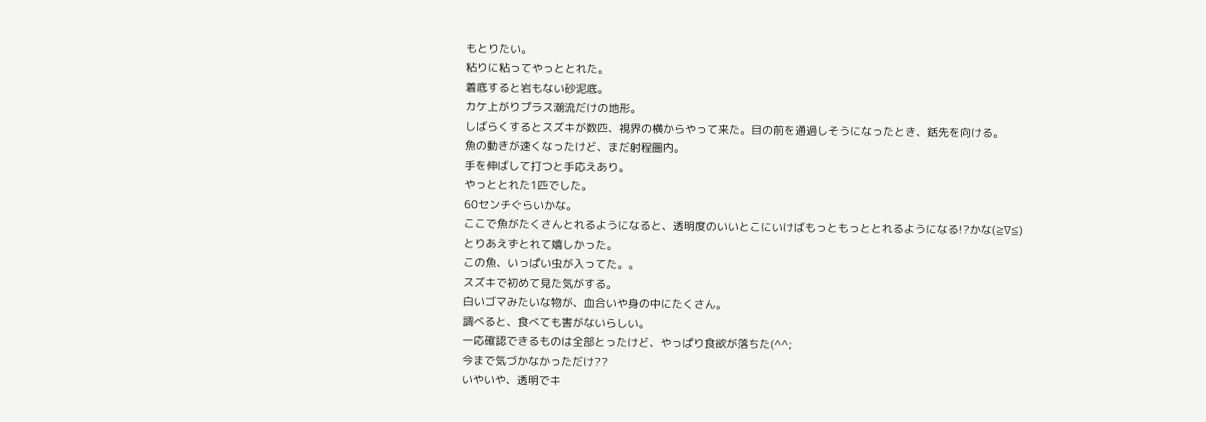もとりたい。
粘りに粘ってやっととれた。
着底すると岩もない砂泥底。
カケ上がりプラス潮流だけの地形。
しばらくするとスズキが数匹、視界の横からやって来た。目の前を通過しそうになったとき、銛先を向ける。
魚の動きが速くなったけど、まだ射程圏内。
手を伸ばして打つと手応えあり。
やっととれた1匹でした。
60センチぐらいかな。
ここで魚がたくさんとれるようになると、透明度のいいとこにいけばもっともっととれるようになる!?かな(≧∇≦)
とりあえずとれて嬉しかった。
この魚、いっぱい虫が入ってた。。
スズキで初めて見た気がする。
白いゴマみたいな物が、血合いや身の中にたくさん。
調べると、食べても害がないらしい。
一応確認できるものは全部とったけど、やっぱり食欲が落ちた(^^;
今まで気づかなかっただけ??
いやいや、透明でキ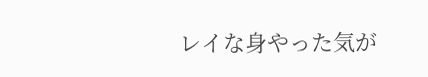レイな身やった気が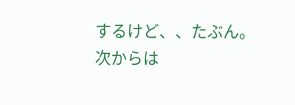するけど、、たぶん。
次からは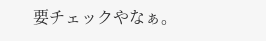要チェックやなぁ。